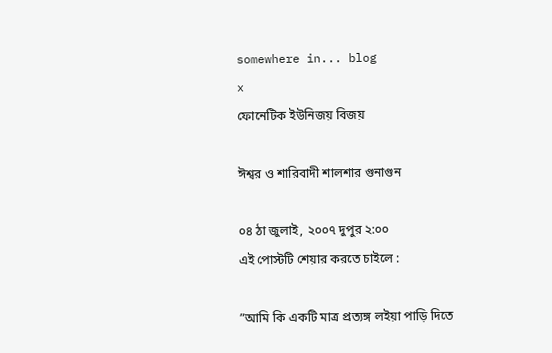somewhere in... blog
x
ফোনেটিক ইউনিজয় বিজয়

ঈশ্বর ও ‍শারিবাদী শালশার গুনাগুন

০৪ ঠা জুলাই, ২০০৭ দুপুর ২:০০
এই পোস্টটি শেয়ার করতে চাইলে :

”আমি কি একটি মাত্র প্রত্যঙ্গ লইয়া পাড়ি দিতে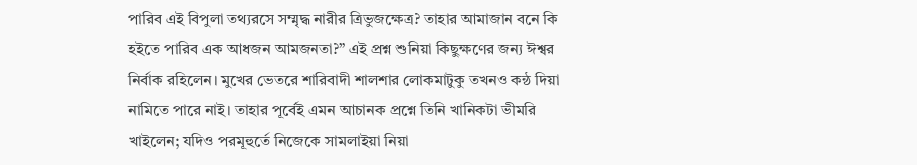পারিব এই বিপুলা তথ্যরসে সম্মৃদ্ধ নারীর ত্রিভুজক্ষেত্র? তাহার আমাজান বনে কি হইতে পারিব এক আধজন আমজনতা?” এই প্রশ্ন শুনিয়া কিছুক্ষণের জন্য ঈশ্বর নির্বাক রহিলেন। মুখের ভেতরে শারিবাদী শালশার লোকমাটুকু তখনও কন্ঠ দিয়া নামিতে পারে নাই। তাহার পূর্বেই এমন আচানক প্রশ্নে তিনি খানিকটা ভীমরি খাইলেন; যদিও পরমূহুর্তে নিজেকে সামলাইয়া নিয়া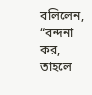বলিলেন, “বন্দনা কর, তাহলে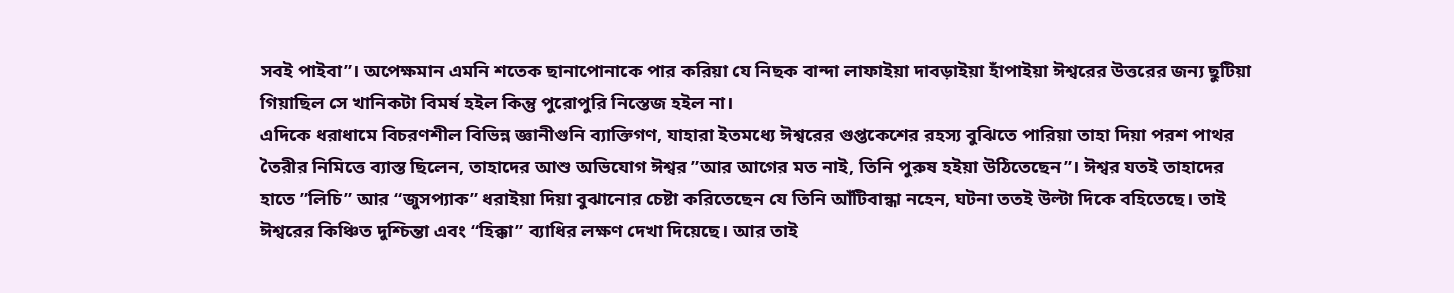সবই পাইবা”। অপেক্ষমান এমনি শতেক ছানাপোনাকে পার করিয়া যে নিছক বান্দা লাফাইয়া দাবড়াইয়া হাঁপাইয়া ঈশ্বরের উত্তরের জন্য ছুটিয়া গিয়াছিল সে খানিকটা বিমর্ষ হইল কিন্তু পুরোপুরি নিস্তেজ হইল না।
এদিকে ধরাধামে বিচরণশীল বিভিন্ন জ্ঞানীগুনি ব্যাক্তিগণ, যাহারা ইতমধ্যে ঈশ্বরের গুপ্তকেশের রহস্য বুঝিতে পারিয়া তাহা দিয়া পরশ পাথর তৈরীর নিমিত্তে ব্যাস্ত ছিলেন, তাহাদের আশু অভিযোগ ঈশ্বর ‍”আর আগের মত নাই, তিনি পুরুষ হইয়া উঠিতেছেন”। ঈশ্বর যতই তাহাদের হাতে ‌”লিচি” আর “জুসপ্যাক” ধরাইয়া দিয়া বুঝানোর চেষ্টা করিতেছেন যে তিনি আঁটিবান্ধা নহেন, ঘটনা ততই উল্টা দিকে বহিতেছে। তাই ঈশ্বরের কিঞ্চিত দুশ্চিন্তা এবং “হিক্কা” ব্যাধির লক্ষণ দেখা দিয়েছে। আর তাই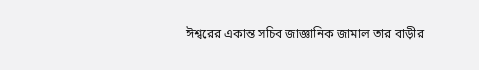ঈশ্বরের একান্ত সচিব জাজ্ঞানিক জামাল তার বাড়ীর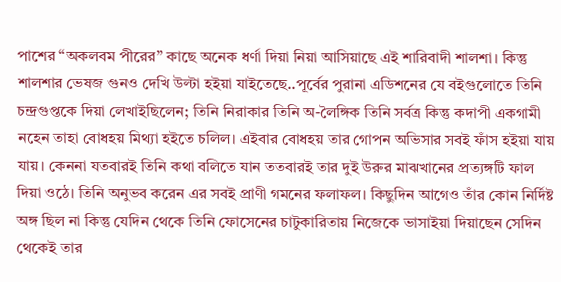পাশের “অকলবম পীরের” কাছে অনেক ধর্ণা দিয়া নিয়া আসিয়াছে এই শারিবাদী শালশা। কিন্তু শালশার ভেষজ গুনও দেখি উল্টা হইয়া যাইতেছে..পূর্বের পুরানা এডিশনের যে বইগুলোতে তিনি চন্দ্রগুপ্তকে দিয়া লেখাইছিলেন; তিনি নিরাকার তিনি অ-লৈঙ্গিক তিনি সর্বত্র কিন্তু কদাপী একগামী নহেন তাহা বোধহয় মিথ্যা হইতে চলিল। এইবার বোধহয় তার গোপন অভিসার সবই ফাঁস হইয়া যায় যায়। কেননা যতবারই তিনি কথা বলিতে যান ততবারই তার দুই উরুর মাঝখানের প্রত্যঙ্গটি ফাল দিয়া ওঠে। তিনি অনুভব করেন এর সবই প্রাণী গমনের ফলাফল। কিছুদিন আগেও তাঁর কোন নির্দিষ্ট অঙ্গ ছিল না কিন্তু যেদিন থেকে তিনি ফোসেনের চাটুকারিতায় নিজেকে ভাসাইয়া দিয়াছেন সেদিন থেকেই তার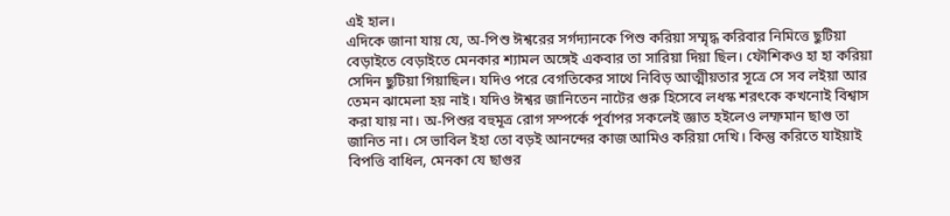এই হাল।
এদিকে জানা যায় যে, অ-পিশু ঈশ্বরের সর্গদ্যানকে পিশু করিয়া সম্মৃদ্ধ করিবার নিমিত্তে ছুটিয়া বেড়াইতে বেড়াইতে মেনকার শ্যামল অঙ্গেই একবার তা সারিয়া দিয়া ছিল। ফৌশিকও হা হা করিয়া সেদিন ছুটিয়া গিয়াছিল। যদিও পরে বেগতিকের সাথে নিবিড় আত্মীয়তার সূত্রে সে সব লইয়া আর তেমন ঝামেলা হয় নাই। যদিও ঈশ্বর জানিতেন নাটের গুরু হিসেবে লধস্ক শরৎকে কখনোই বিশ্বাস করা যায় না। অ-পিশুর বহুমূত্র রোগ সম্পর্কে পূর্বাপর সকলেই জ্ঞাত হইলেও লম্ফমান ছাগু তা জানিত না। সে ভাবিল ইহা তো বড়ই আনন্দের কাজ আমিও করিয়া দেখি। কিন্তু করিতে যাইয়াই বিপত্তি বাধিল, মেনকা যে ছাগুর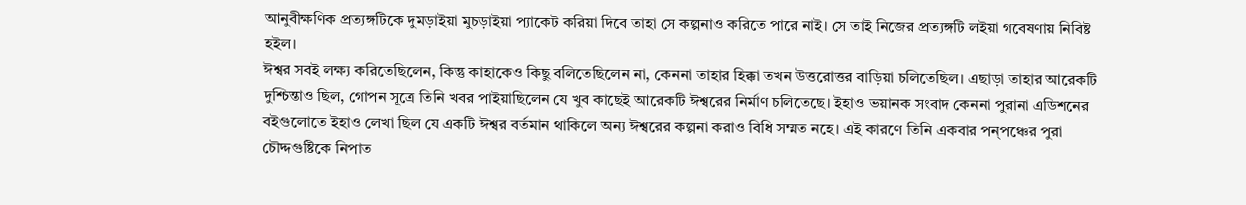আনুবীক্ষণিক প্রত্যঙ্গটিকে দুমড়াইয়া মুচড়াইয়া প্যাকেট করিয়া দিবে তাহা সে কল্পনাও করিতে পারে নাই। সে তাই নিজের প্রত্যঙ্গটি লইয়া গবেষণায় নিবিষ্ট হইল।
ঈশ্বর সবই লক্ষ্য করিতেছিলেন, কিন্তু কাহাকেও কিছু বলিতেছিলেন না, কেননা তাহার হিক্কা তখন উত্তরোত্তর বাড়িয়া চলিতেছিল। এছাড়া তাহার আরেকটি দুশ্চিন্তাও ছিল, গোপন সূত্রে তিনি খবর পাইয়াছিলেন যে খুব কাছেই আরেকটি ঈশ্বরের নির্মাণ চলিতেছে। ইহাও ভয়ানক সংবাদ কেননা পুরানা এডিশনের বইগুলোতে ইহাও লেখা ছিল যে একটি ঈশ্বর বর্তমান থাকিলে অন্য ঈশ্বরের কল্পনা করাও বিধি সম্মত নহে। এই কারণে তিনি একবার পন্পঞ্চের পুরা চৌদ্দগুষ্টিকে নিপাত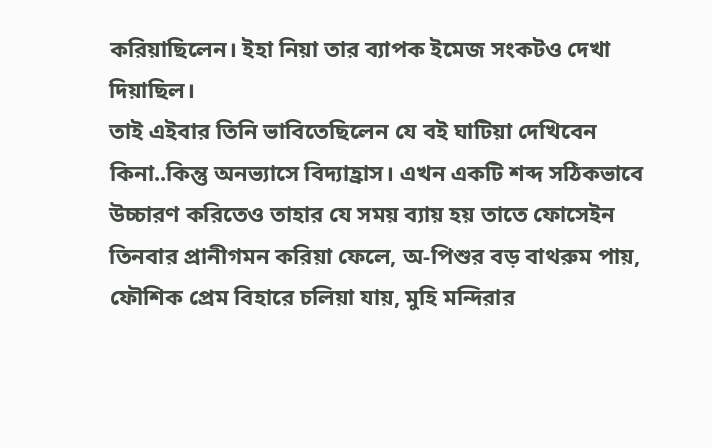করিয়াছিলেন। ইহা নিয়া তার ব্যাপক ইমেজ সংকটও দেখা দিয়াছিল।
তাই এইবার তিনি ভাবিতেছিলেন যে বই ঘাটিয়া দেখিবেন কিনা..কিন্তু অনভ্যাসে বিদ্যাহ্রাস। এখন একটি শব্দ সঠিকভাবে উচ্চারণ করিতেও তাহার যে সময় ব্যায় হয় তাতে ফোসেইন তিনবার প্রানীগমন করিয়া ফেলে, অ-পিশুর বড় বাথরুম পায়, ফৌশিক প্রেম বিহারে চলিয়া যায়, মুহি মন্দিরার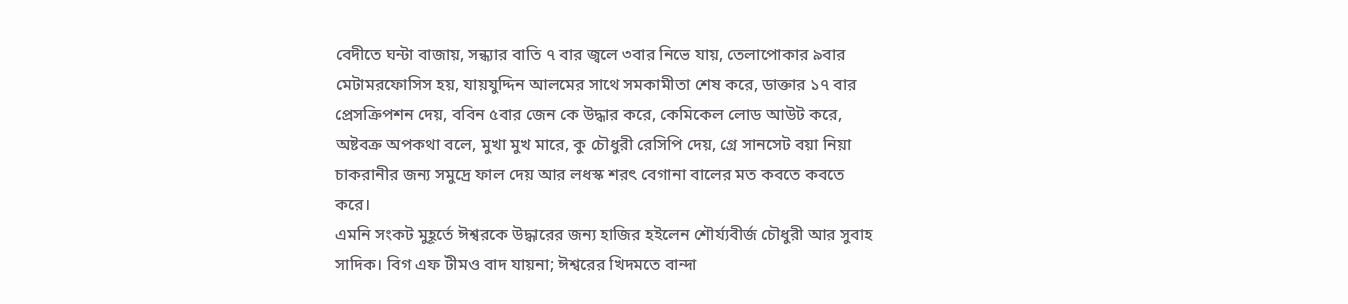বেদীতে ঘন্টা বাজায়, সন্ধ্যার বাতি ৭ বার জ্বলে ৩বার নিভে যায়, তেলাপোকার ৯বার মেটামরফোসিস হয়, যায়যুদ্দিন আলমের সাথে সমকামীতা শেষ করে, ডাক্তার ১৭ বার প্রেসক্রিপশন দেয়, ববিন ৫বার জেন কে উদ্ধার করে, কেমিকেল লোড আউট করে, অষ্টবক্র অপকথা বলে, মুখা মুখ মারে, কু চৌধুরী রেসিপি দেয়, গ্রে সানসেট বয়া নিয়া চাকরানীর জন্য সমুদ্রে ফাল দেয় আর লধস্ক শরৎ বেগানা বালের মত কবতে কবতে করে।
এমনি সংকট মুহূর্তে ঈশ্বরকে উদ্ধারের জন্য হাজির হইলেন শৌর্য্যবীর্জ চৌধুরী আর সুবাহ সাদিক। বিগ এফ টীমও বাদ যায়না; ঈশ্বরের খিদমতে বান্দা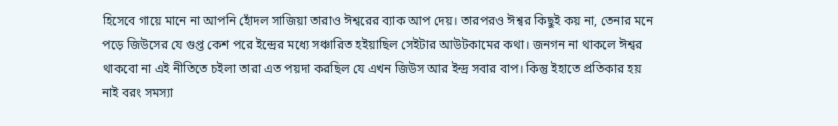হিসেবে গায়ে মানে না আপনি হোঁদল সাজিয়া তারাও ঈশ্বরের ব্যাক আপ দেয়। তারপরও ঈশ্বর কিছুই কয় না, তেনার মনে পড়ে জিউসের যে গুপ্ত কেশ পরে ইন্দ্রের মধ্যে সঞ্চারিত হইয়াছিল সেইটার আউটকামের কথা। জনগন না থাকলে ঈশ্বর থাকবো না এই নীতিতে চইলা তারা এত পয়দা করছিল যে এখন জিউস আর ইন্দ্র সবার বাপ। কিন্তু ইহাতে প্রতিকার হয় নাই বরং সমস্যা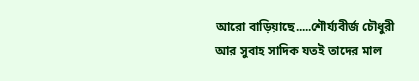আরো বাড়িয়াছে.....শৌর্য্যবীর্জ চৌধুরী আর সুবাহ সাদিক যতই তাদের মাল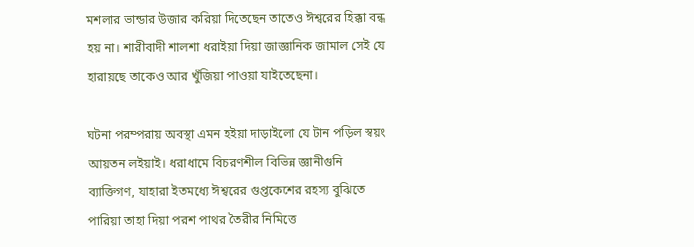মশলার ভান্ডার উজার করিয়া দিতেছেন তাতেও ঈশ্বরের হিক্কা বন্ধ হয় না। শারীবাদী শালশা ধরাইয়া দিয়া জাজ্ঞানিক জামাল সেই যে হারায়ছে তাকেও আর খুঁজিয়া পাওয়া যাইতেছেনা।

ঘটনা পরম্পরায় অবস্থা এমন হইয়া দাড়াইলো যে টান পড়িল স্বয়ং আয়তন লইয়াই। ধরাধামে বিচরণশীল বিভিন্ন জ্ঞানীগুনি ব্যাক্তিগণ, যাহারা ইতমধ্যে ঈশ্বরের গুপ্তকেশের রহস্য বুঝিতে পারিয়া তাহা দিয়া পরশ পাথর তৈরীর নিমিত্তে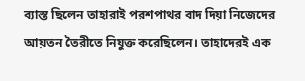ব্যাস্ত ছিলেন তাহারাই পরশপাথর বাদ দিয়া নিজেদের আয়তন তৈরীতে নিযুক্ত করেছিলেন। তাহাদেরই এক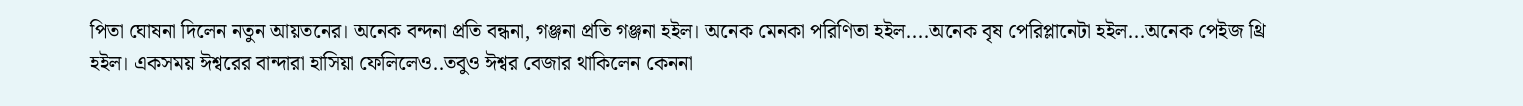পিতা ঘোষনা দিলেন নতুন আয়তনের। অনেক বন্দনা প্রতি বন্ধনা, গঞ্জনা প্রতি গঞ্জনা হইল। অনেক মেনকা পরিণিতা হইল....অনেক বৃষ পেরিপ্লানেটা হইল...অনেক পেইজ থ্রি হইল। একসময় ঈশ্বরের বান্দারা হাসিয়া ফেলিলেও..তবুও ঈশ্বর বেজার থাকিলেন কেননা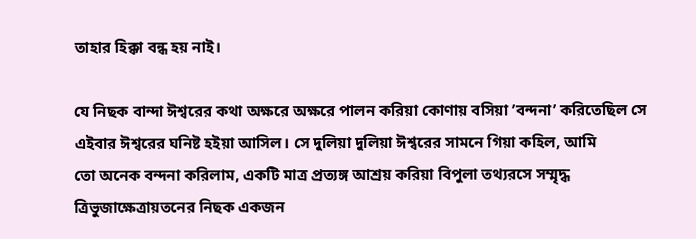তাহার হিক্কা বন্ধ হয় নাই।

যে নিছক বান্দা ঈশ্বরের কথা অক্ষরে অক্ষরে পালন করিয়া কোণায় বসিয়া ‌’বন্দনা’ করিতেছিল সে এইবার ঈশ্বরের ঘনিষ্ট হইয়া আসিল। সে দুলিয়া দুলিয়া ঈশ্বরের সামনে গিয়া কহিল, আমি তো ‌অনেক বন্দনা করিলাম, একটি মাত্র প্রত্যঙ্গ আশ্রয় করিয়া বিপুলা তথ্যরসে সম্মৃদ্ধ ত্রিভুজাক্ষেত্রায়তনের নিছক একজন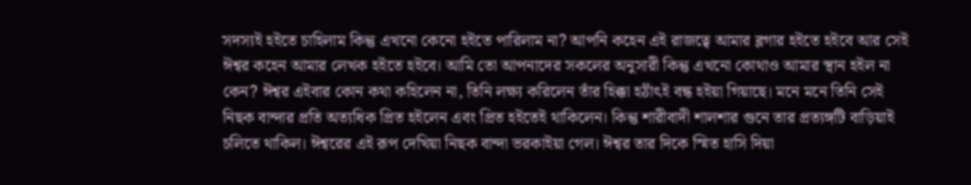সদস্যই হইতে চাহিলাম কিন্তু এখনো কেনো হইতে পারিলাম না? আপনি কহেন এই রাজত্বে আমার ব্লগার হইতে হইবে আর সেই ঈশ্বর কহেন আমার লেখক হইতে হইবে। আমি তো আপনাদের সকলের অনুসারী কিন্তু এখনো কোথাও আমার স্থান হইল না কেন? ঈশ্বর এইবার কোন কথা কহিলেন না, তিনি লক্ষ্য করিলেন তাঁর হিক্কা হঠাঁৎই বন্ধ হইয়া গিয়াছে। মনে মনে তিনি সেই নিছক বান্দার প্রতি অত্যধিক প্রিত হইলেন এবং প্রিত হইতেই থাকিলেন। কিন্তু শারীবাদী শালশার গুনে তার প্রত্যঙ্গটি বাড়িয়াই চলিতে থাকিল। ঈশ্বরের এই রূপ দেখিয়া নিছক বান্দা ভরকাইয়া গেল। ঈশ্বর তার দিকে স্মিত হাসি দিয়া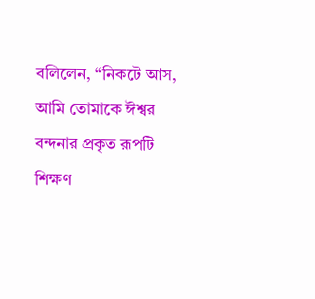বলিলেন, “নিকটে আস, আমি তোমাকে ঈশ্বর বন্দনার প্রকৃত রূপটি শিক্ষণ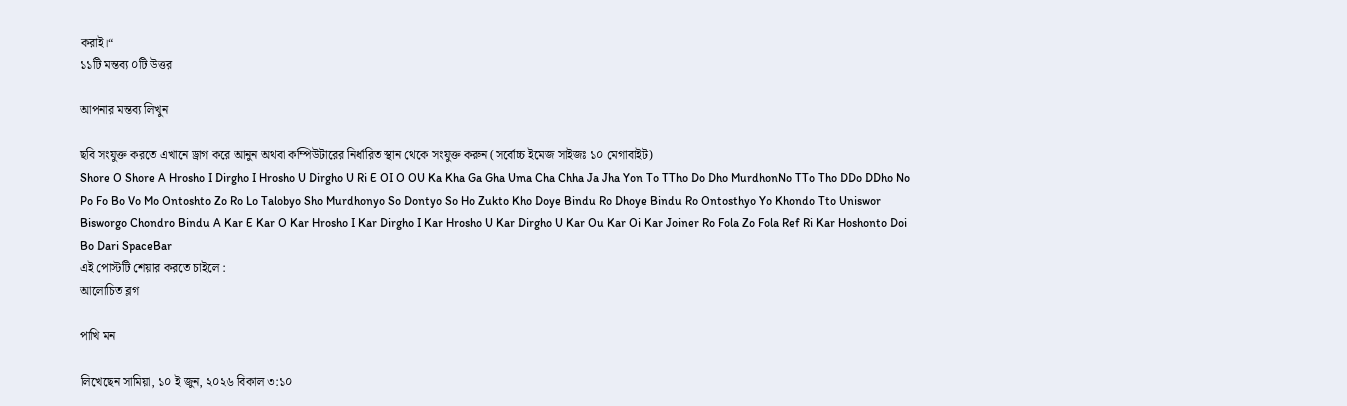করাই।“
১১টি মন্তব্য ০টি উত্তর

আপনার মন্তব্য লিখুন

ছবি সংযুক্ত করতে এখানে ড্রাগ করে আনুন অথবা কম্পিউটারের নির্ধারিত স্থান থেকে সংযুক্ত করুন (সর্বোচ্চ ইমেজ সাইজঃ ১০ মেগাবাইট)
Shore O Shore A Hrosho I Dirgho I Hrosho U Dirgho U Ri E OI O OU Ka Kha Ga Gha Uma Cha Chha Ja Jha Yon To TTho Do Dho MurdhonNo TTo Tho DDo DDho No Po Fo Bo Vo Mo Ontoshto Zo Ro Lo Talobyo Sho Murdhonyo So Dontyo So Ho Zukto Kho Doye Bindu Ro Dhoye Bindu Ro Ontosthyo Yo Khondo Tto Uniswor Bisworgo Chondro Bindu A Kar E Kar O Kar Hrosho I Kar Dirgho I Kar Hrosho U Kar Dirgho U Kar Ou Kar Oi Kar Joiner Ro Fola Zo Fola Ref Ri Kar Hoshonto Doi Bo Dari SpaceBar
এই পোস্টটি শেয়ার করতে চাইলে :
আলোচিত ব্লগ

পাখি মন

লিখেছেন সামিয়া, ১০ ই জুন, ২০২৬ বিকাল ৩:১০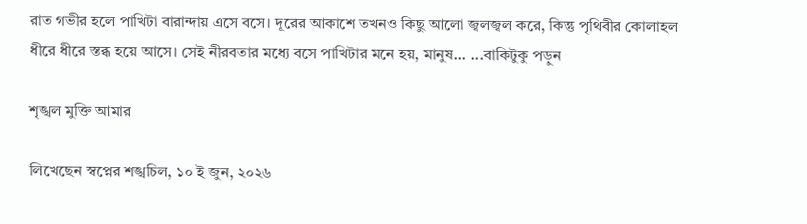রাত গভীর হলে পাখিটা বারান্দায় এসে বসে। দূরের আকাশে তখনও কিছু আলো জ্বলজ্বল করে, কিন্তু পৃথিবীর কোলাহল ধীরে ধীরে স্তব্ধ হয়ে আসে। সেই নীরবতার মধ্যে বসে পাখিটার মনে হয়, মানুষ... ...বাকিটুকু পড়ুন

শৃঙ্খল মুক্তি আমার

লিখেছেন স্বপ্নের শঙ্খচিল, ১০ ই জুন, ২০২৬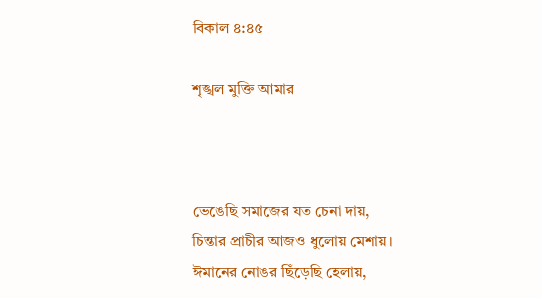বিকাল ৪:৪৫

শৃঙ্খল মুক্তি আমার



ভেঙেছি সমাজের যত চেনা দায়,
চিন্তার প্রাচীর আজও ধুলোয় মেশায়।
ঈমানের নোঙর ছিঁড়েছি হেলায়,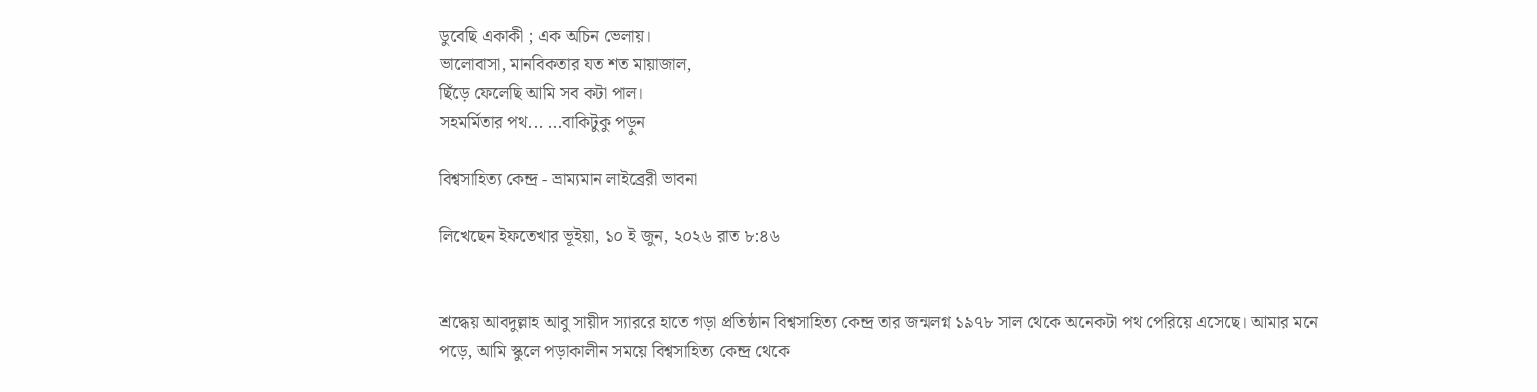ডুবেছি একাকী ; এক অচিন ভেলায়।
ভালোবাসা, মানবিকতার যত শত মায়াজাল,
ছিঁড়ে ফেলেছি আমি সব কটা পাল।
সহমর্মিতার পথ... ...বাকিটুকু পড়ুন

বিশ্বসাহিত্য কেন্দ্র - ভ্রাম্যমান লাইব্রেরী ভাবনা

লিখেছেন ইফতেখার ভূইয়া, ১০ ই জুন, ২০২৬ রাত ৮:৪৬


শ্রদ্ধেয় আবদুল্লাহ আবু সায়ীদ স্যাররে হাতে গড়া প্রতিষ্ঠান বিশ্বসাহিত্য কেন্দ্র তার জন্মলগ্ন ১৯৭৮ সাল থেকে অনেকটা পথ পেরিয়ে এসেছে। আমার মনে পড়ে, আমি স্কুলে পড়াকালীন সময়ে বিশ্বসাহিত্য কেন্দ্র থেকে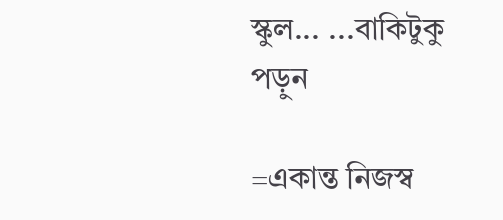স্কুল... ...বাকিটুকু পড়ুন

=একান্ত নিজস্ব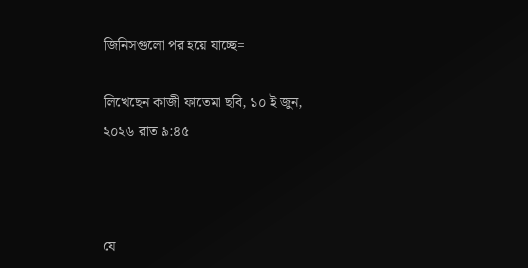জিনিসগুলো পর হয়ে যাচ্ছে=

লিখেছেন কাজী ফাতেমা ছবি, ১০ ই জুন, ২০২৬ রাত ৯:৪৫



যে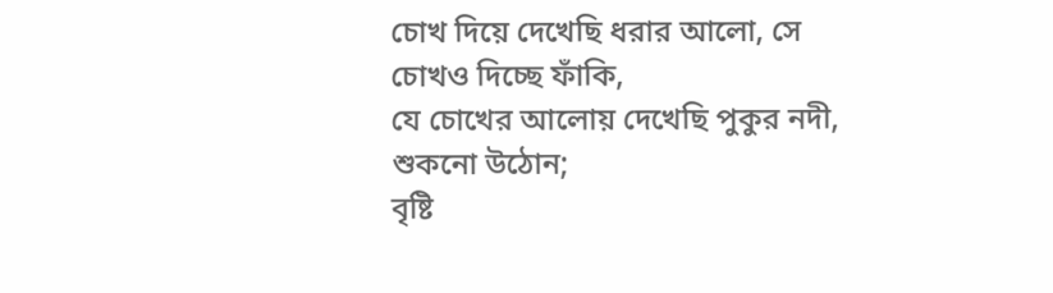চোখ দিয়ে দেখেছি ধরার আলো, সে চোখও দিচ্ছে ফাঁকি,
যে চোখের আলোয় দেখেছি পুকুর নদী, শুকনো উঠোন;
বৃষ্টি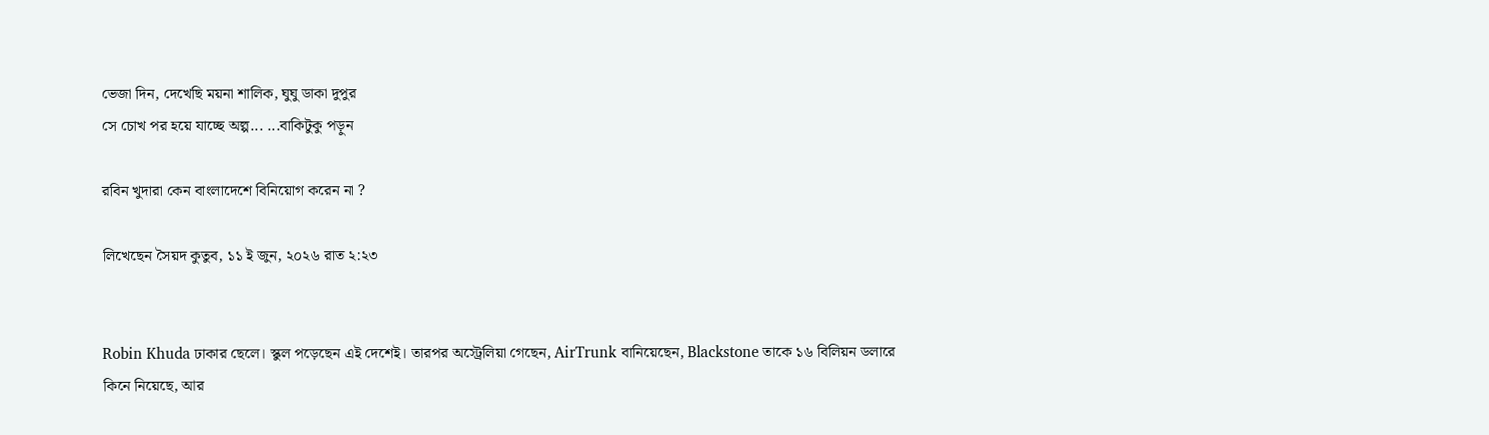ভেজা দিন, দেখেছি ময়না শালিক, ঘুঘু ডাকা দুপুর
সে চোখ পর হয়ে যাচ্ছে অল্প... ...বাকিটুকু পড়ুন

রবিন খুদারা কেন বাংলাদেশে বিনিয়োগ করেন না ?

লিখেছেন সৈয়দ কুতুব, ১১ ই জুন, ২০২৬ রাত ২:২৩


Robin Khuda ঢাকার ছেলে। স্কুল পড়েছেন এই দেশেই। তারপর অস্ট্রেলিয়া গেছেন, AirTrunk বানিয়েছেন, Blackstone তাকে ১৬ বিলিয়ন ডলারে কিনে নিয়েছে, আর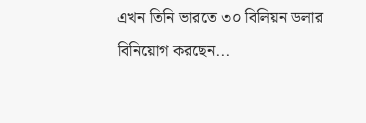এখন তিনি ভারতে ৩০ বিলিয়ন ডলার বিনিয়োগ করছেন...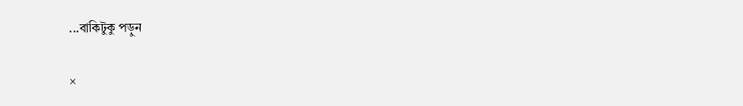...বাকিটুকু পড়ুন

×